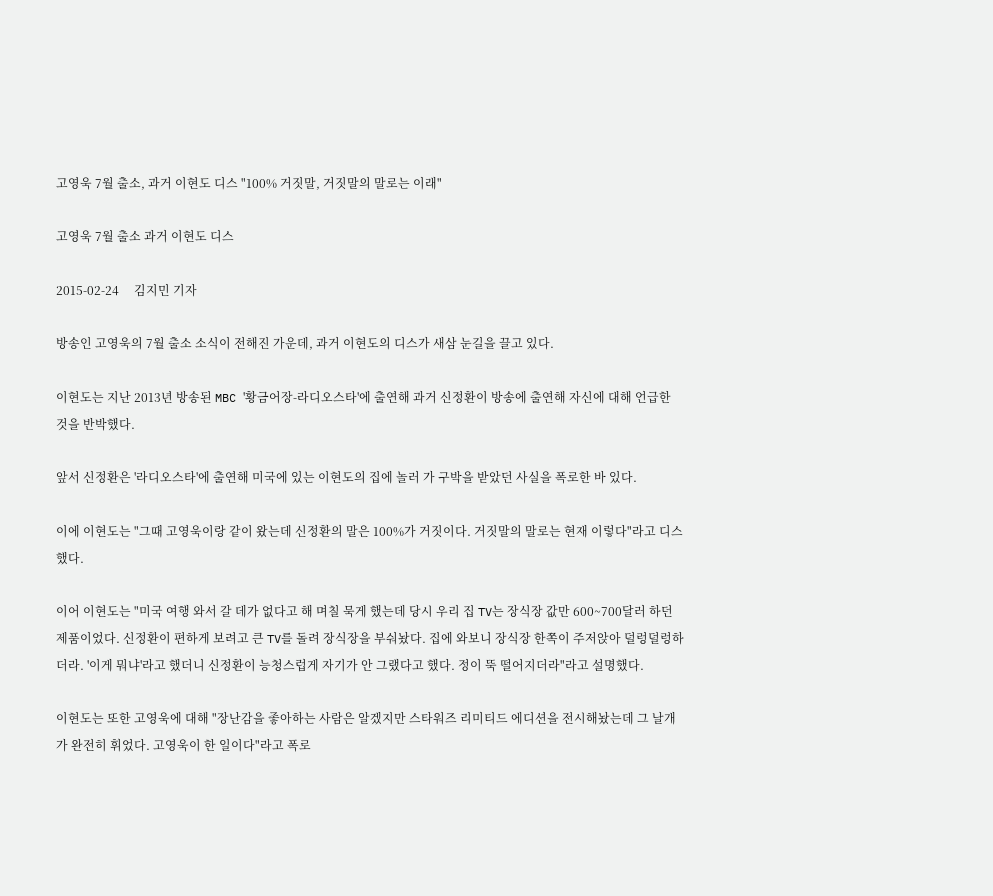고영욱 7월 출소, 과거 이현도 디스 "100% 거짓말, 거짓말의 말로는 이래"

고영욱 7월 출소 과거 이현도 디스

2015-02-24     김지민 기자

방송인 고영욱의 7월 출소 소식이 전해진 가운데, 과거 이현도의 디스가 새삼 눈길을 끌고 있다.

이현도는 지난 2013년 방송된 MBC '황금어장-라디오스타'에 출연해 과거 신정환이 방송에 출연해 자신에 대해 언급한 것을 반박했다.

앞서 신정환은 '라디오스타'에 출연해 미국에 있는 이현도의 집에 놀러 가 구박을 받았던 사실을 폭로한 바 있다.

이에 이현도는 "그때 고영욱이랑 같이 왔는데 신정환의 말은 100%가 거짓이다. 거짓말의 말로는 현재 이렇다"라고 디스 했다.

이어 이현도는 "미국 여행 와서 갈 데가 없다고 해 며칠 묵게 했는데 당시 우리 집 TV는 장식장 값만 600~700달러 하던 제품이었다. 신정환이 편하게 보려고 큰 TV를 돌려 장식장을 부숴놨다. 집에 와보니 장식장 한쪽이 주저앉아 덜렁덜렁하더라. '이게 뭐냐'라고 했더니 신정환이 능청스럽게 자기가 안 그랬다고 했다. 정이 뚝 떨어지더라"라고 설명했다.

이현도는 또한 고영욱에 대해 "장난감을 좋아하는 사람은 알겠지만 스타워즈 리미티드 에디션을 전시해놨는데 그 날개가 완전히 휘었다. 고영욱이 한 일이다"라고 폭로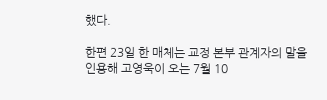했다.

한편 23일 한 매체는 교정 본부 관계자의 말을 인용해 고영욱이 오는 7월 10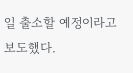일 출소할 예정이라고 보도했다.